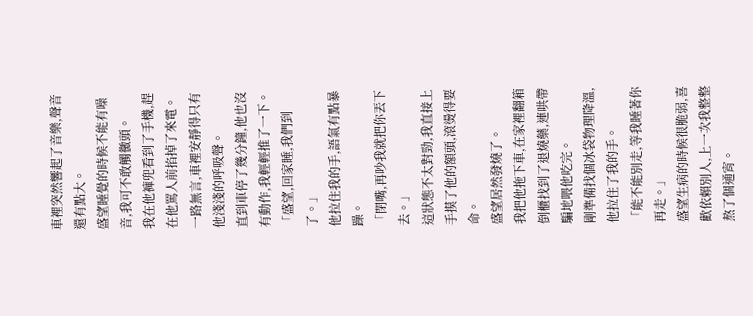車裡突然響起了音樂,聲音還有點大。
盛望睡覺的時候不能有噪音,我可不敢觸黴頭。
我在他褲兜看到了手機,趕在他罵人前掐掉了來電。
一路無言,車裡安靜得只有他淺淺的呼吸聲。
直到車停了幾分鐘,他也沒有動作,我輕輕推了一下。
「盛望,回家睡,我們到了。」
他拉住我的手,語氣有點暴躁。
「閉嘴,再吵我就把你丟下去。」
這狀態不太對勁,我直接上手摸了他的額頭,滾燙得要命。
盛望居然發燒了。
我把他拖下車,在家裡翻箱倒櫃找到了退燒藥,連哄帶騙地喂他吃完。
剛準備找個冰袋物理降溫,他拉住了我的手。
「能不能別走,等我睡著你再走。」
盛望生病的時候很脆弱,喜歡依賴別人,上一次我整整熬了個通宵。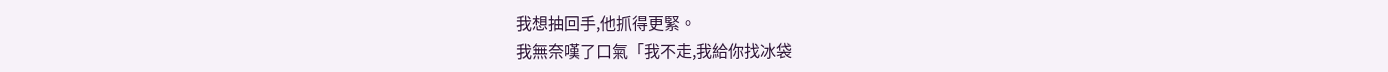我想抽回手,他抓得更緊。
我無奈嘆了口氣「我不走,我給你找冰袋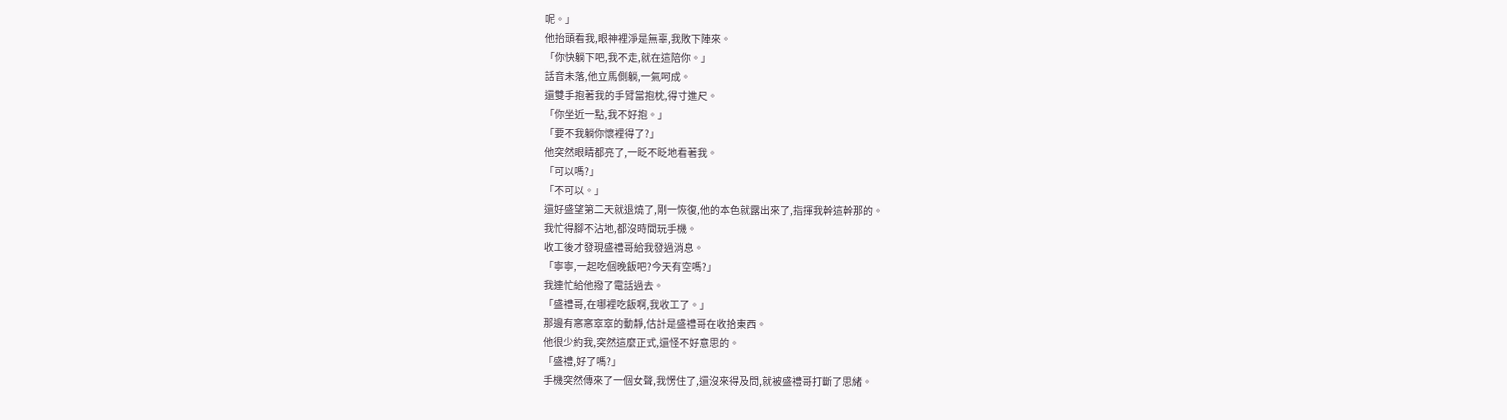呢。」
他抬頭看我,眼神裡淨是無辜,我敗下陣來。
「你快躺下吧,我不走,就在這陪你。」
話音未落,他立馬側躺,一氣呵成。
還雙手抱著我的手臂當抱枕,得寸進尺。
「你坐近一點,我不好抱。」
「要不我躺你懷裡得了?」
他突然眼睛都亮了,一眨不眨地看著我。
「可以嗎?」
「不可以。」
還好盛望第二天就退燒了,剛一恢復,他的本色就露出來了,指揮我幹這幹那的。
我忙得腳不沾地,都沒時間玩手機。
收工後才發現盛禮哥給我發過消息。
「寧寧,一起吃個晚飯吧?今天有空嗎?」
我連忙給他撥了電話過去。
「盛禮哥,在哪裡吃飯啊,我收工了。」
那邊有窸窸窣窣的動靜,估計是盛禮哥在收拾東西。
他很少約我,突然這麼正式,還怪不好意思的。
「盛禮,好了嗎?」
手機突然傳來了一個女聲,我愣住了,還沒來得及問,就被盛禮哥打斷了思緒。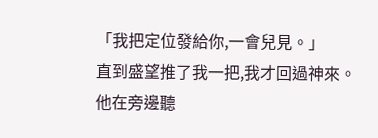「我把定位發給你,一會兒見。」
直到盛望推了我一把,我才回過神來。
他在旁邊聽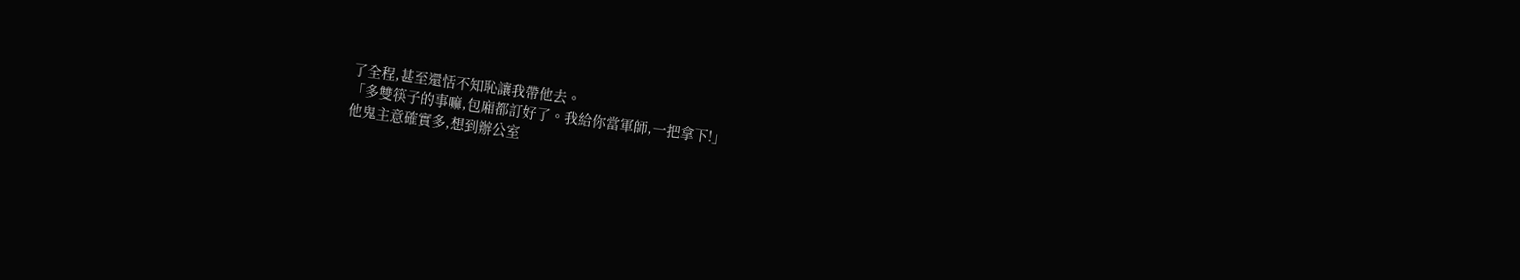了全程,甚至還恬不知恥讓我帶他去。
「多雙筷子的事嘛,包廂都訂好了。我給你當軍師,一把拿下!」
他鬼主意確實多,想到辦公室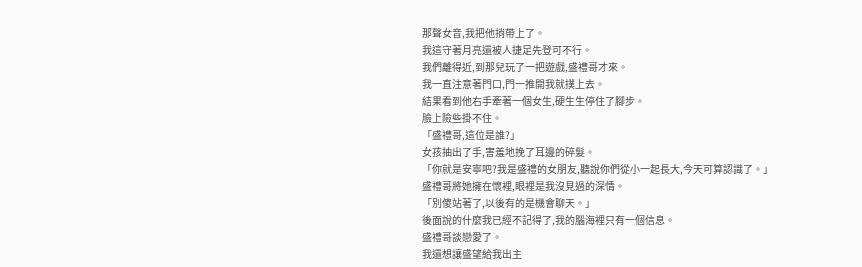那聲女音,我把他捎帶上了。
我這守著月亮還被人捷足先登可不行。
我們離得近,到那兒玩了一把遊戲,盛禮哥才來。
我一直注意著門口,門一推開我就撲上去。
結果看到他右手牽著一個女生,硬生生停住了腳步。
臉上險些掛不住。
「盛禮哥,這位是誰?」
女孩抽出了手,害羞地挽了耳邊的碎髮。
「你就是安寧吧?我是盛禮的女朋友,聽說你們從小一起長大,今天可算認識了。」
盛禮哥將她擁在懷裡,眼裡是我沒見過的深情。
「別傻站著了,以後有的是機會聊天。」
後面說的什麼我已經不記得了,我的腦海裡只有一個信息。
盛禮哥談戀愛了。
我還想讓盛望給我出主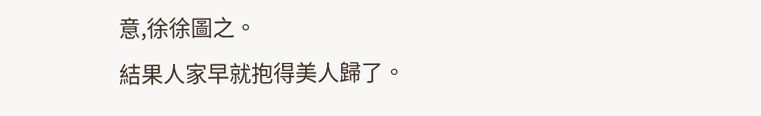意,徐徐圖之。
結果人家早就抱得美人歸了。